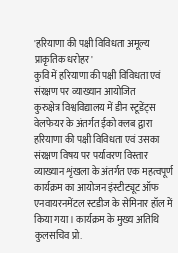'हरियाणा की पक्षी विविधता अमूल्य प्राकृतिक धरोहर'
कुवि में हरियाणा की पक्षी विविधता एवं संरक्षण पर व्याख्यान आयोजित
कुरुक्षेत्र विश्वविद्यालय में डीन स्टूडेंट्स वेलफेयर के अंतर्गत ईको क्लब द्वारा हरियाणा की पक्षी विविधता एवं उसका संरक्षण विषय पर पर्यावरण विस्तार व्याख्यान शृंखला के अंतर्गत एक महत्वपूर्ण कार्यक्रम का आयोजन इंस्टीट्यूट ऑफ एनवायरनमेंटल स्टडीज के सेमिनार हॉल में किया गया। कार्यक्रम के मुख्य अतिथि कुलसचिव प्रो.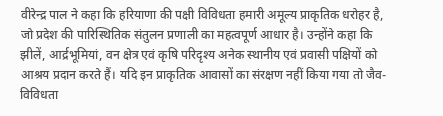वीरेन्द्र पाल ने कहा कि हरियाणा की पक्षी विविधता हमारी अमूल्य प्राकृतिक धरोहर है, जो प्रदेश की पारिस्थितिक संतुलन प्रणाली का महत्वपूर्ण आधार है। उन्होंने कहा कि झीलें, आर्द्रभूमियां, वन क्षेत्र एवं कृषि परिदृश्य अनेक स्थानीय एवं प्रवासी पक्षियों को आश्रय प्रदान करते हैं। यदि इन प्राकृतिक आवासों का संरक्षण नहीं किया गया तो जैव-विविधता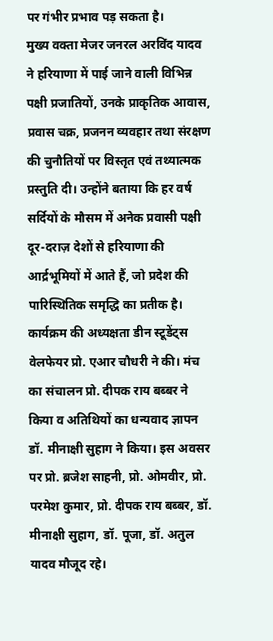पर गंभीर प्रभाव पड़ सकता है।
मुख्य वक्ता मेजर जनरल अरविंद यादव ने हरियाणा में पाई जाने वाली विभिन्न पक्षी प्रजातियों, उनके प्राकृतिक आवास, प्रवास चक्र, प्रजनन व्यवहार तथा संरक्षण की चुनौतियों पर विस्तृत एवं तथ्यात्मक प्रस्तुति दी। उन्होंने बताया कि हर वर्ष सर्दियों के मौसम में अनेक प्रवासी पक्षी दूर-दराज़ देशों से हरियाणा की आर्द्रभूमियों में आते हैं, जो प्रदेश की पारिस्थितिक समृद्धि का प्रतीक है। कार्यक्रम की अध्यक्षता डीन स्टूडेंट्स वेलफेयर प्रो. एआर चौधरी ने की। मंच का संचालन प्रो. दीपक राय बब्बर ने किया व अतिथियों का धन्यवाद ज्ञापन डॉ. मीनाक्षी सुहाग ने किया। इस अवसर पर प्रो. ब्रजेश साहनी, प्रो. ओमवीर, प्रो. परमेश कुमार, प्रो. दीपक राय बब्बर, डॉ. मीनाक्षी सुहाग, डॉ. पूजा, डॉ. अतुल यादव मौजूद रहे।